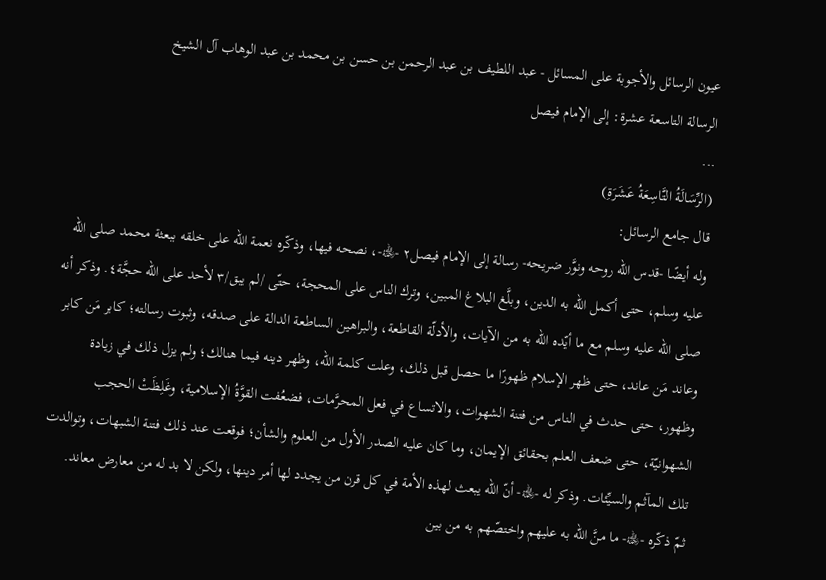عيون الرسائل والأجوبة على المسائل - عبد اللطيف بن عبد الرحمن بن حسن بن محمد بن عبد الوهاب آل الشيخ
الرسالة التاسعة عشرة: إلى الإمام فيصل
...
(الرِّسَالَةُ التَّاسِعَةُ عَشَرَةِ)
قال جامع الرسائل:
وله أيضًا -قدس الله روحه ونوَّر ضريحه- رسالة إلى الإمام فيصل٢ -﵀-، نصحه فيها، وذكّره نعمة الله على خلقه ببعثة محمد صلى الله عليه وسلم، حتى أكمل الله به الدين، وبلَّغ البلاغ المبين، وترك الناس على المحجة، حتّى /لم يبق/٣ لأحد على الله حجَّة٤. وذكر أنه صلى الله عليه وسلم مع ما أيّده الله به من الآيات، والأدلّة القاطعة، والبراهين الساطعة الدالة على صدقه، وثبوت رسالته؛ كابر مَن كابر وعاند مَن عاند، حتى ظهر الإسلام ظهورًا ما حصل قبل ذلك، وعلت كلمة الله، وظهر دينه فيما هنالك؛ ولم يزل ذلك في زيادة وظهور، حتى حدث في الناس من فتنة الشهوات، والاتساع في فعل المحرَّمات، فضعُفت القوَّةُ الإسلامية، وغَلِظَتْ الحجب الشهوانيّة، حتى ضعف العلم بحقائق الإيمان، وما كان عليه الصدر الأول من العلوم والشأن؛ فوقعت عند ذلك فتنة الشبهات، وتوالدت تلك المآثم والسيِّئات. وذكر له -﵀- أنّ الله يبعث لهذه الأمة في كل قرن من يجدد لها أمر دينها، ولكن لا بد له من معارض معاند.
ثمّ ذكّره -﵀- ما منَّ الله به عليهم واختصّهم به من بين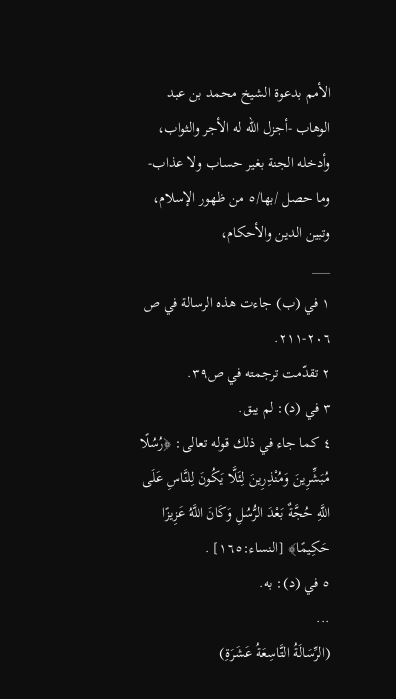الأمم بدعوة الشيخ محمد بن عبد الوهاب -أجزل الله له الأجر والثواب، وأدخله الجنة بغير حساب ولا عذاب- وما حصل /بها/٥ من ظهور الإسلام، وتبين الدين والأحكام،
___
١ في (ب) جاءت هذه الرسالة في ص ٢٠٦-٢١١.
٢ تقدّمت ترجمته في ص٣٩.
٣ في (د): لم يبق.
٤ كما جاء في ذلك قوله تعالى: ﴿رُسُلًا مُبَشِّرِينَ وَمُنْذِرِينَ لِئَلَّا يَكُونَ لِلنَّاسِ عَلَى اللَّهِ حُجَّةٌ بَعْدَ الرُّسُلِ وَكَانَ اللَّهُ عَزِيزًا حَكِيمًا﴾ [النساء:١٦٥] .
٥ في (د): به.
...
(الرِّسَالَةُ التَّاسِعَةُ عَشَرَةِ)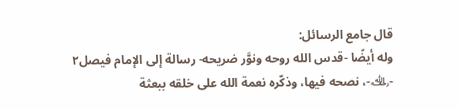قال جامع الرسائل:
وله أيضًا -قدس الله روحه ونوَّر ضريحه- رسالة إلى الإمام فيصل٢ -﵀-، نصحه فيها، وذكّره نعمة الله على خلقه ببعثة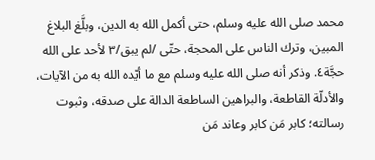محمد صلى الله عليه وسلم، حتى أكمل الله به الدين، وبلَّغ البلاغ المبين، وترك الناس على المحجة، حتّى /لم يبق/٣ لأحد على الله حجَّة٤. وذكر أنه صلى الله عليه وسلم مع ما أيّده الله به من الآيات، والأدلّة القاطعة، والبراهين الساطعة الدالة على صدقه، وثبوت رسالته؛ كابر مَن كابر وعاند مَن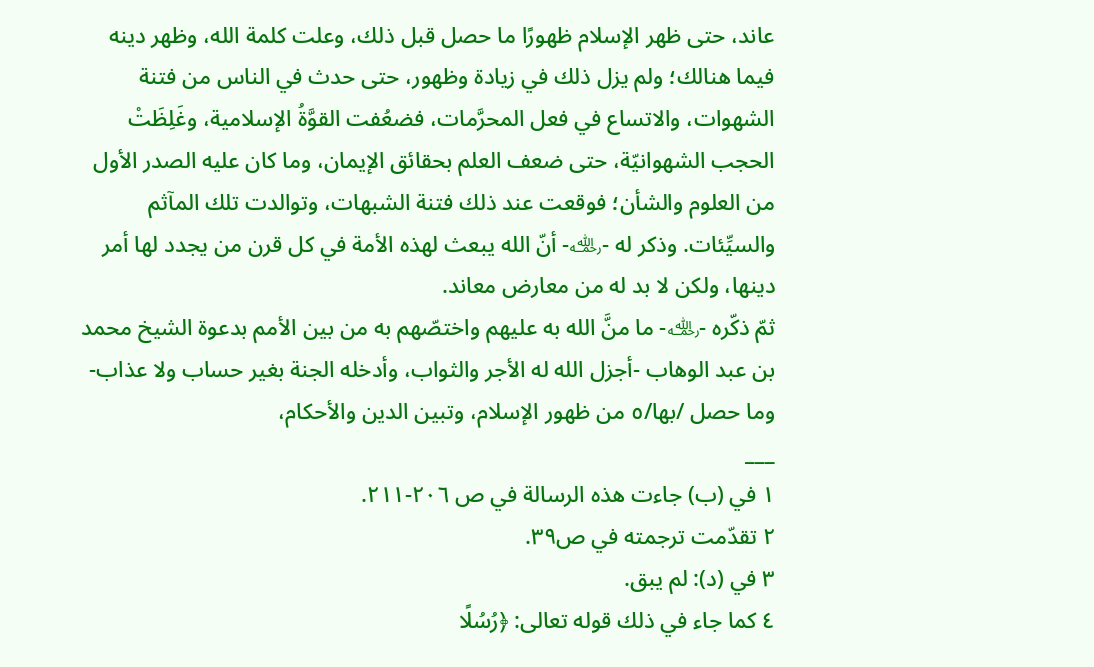عاند، حتى ظهر الإسلام ظهورًا ما حصل قبل ذلك، وعلت كلمة الله، وظهر دينه فيما هنالك؛ ولم يزل ذلك في زيادة وظهور، حتى حدث في الناس من فتنة الشهوات، والاتساع في فعل المحرَّمات، فضعُفت القوَّةُ الإسلامية، وغَلِظَتْ الحجب الشهوانيّة، حتى ضعف العلم بحقائق الإيمان، وما كان عليه الصدر الأول من العلوم والشأن؛ فوقعت عند ذلك فتنة الشبهات، وتوالدت تلك المآثم والسيِّئات. وذكر له -﵀- أنّ الله يبعث لهذه الأمة في كل قرن من يجدد لها أمر دينها، ولكن لا بد له من معارض معاند.
ثمّ ذكّره -﵀- ما منَّ الله به عليهم واختصّهم به من بين الأمم بدعوة الشيخ محمد بن عبد الوهاب -أجزل الله له الأجر والثواب، وأدخله الجنة بغير حساب ولا عذاب- وما حصل /بها/٥ من ظهور الإسلام، وتبين الدين والأحكام،
___
١ في (ب) جاءت هذه الرسالة في ص ٢٠٦-٢١١.
٢ تقدّمت ترجمته في ص٣٩.
٣ في (د): لم يبق.
٤ كما جاء في ذلك قوله تعالى: ﴿رُسُلًا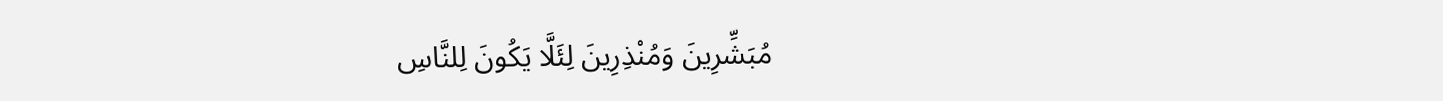مُبَشِّرِينَ وَمُنْذِرِينَ لِئَلَّا يَكُونَ لِلنَّاسِ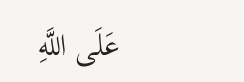عَلَى اللَّهِ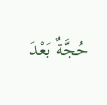حُجَّةٌ بَعْدَ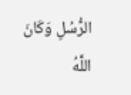الرُّسُلِ وَكَانَ اللَّهُ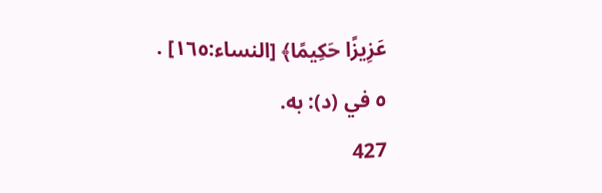عَزِيزًا حَكِيمًا﴾ [النساء:١٦٥] .
٥ في (د): به.
427